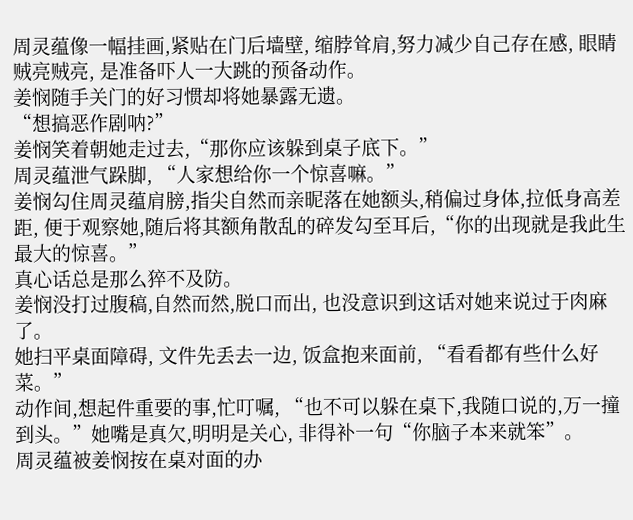周灵蕴像一幅挂画,紧贴在门后墙壁, 缩脖耸肩,努力减少自己存在感, 眼睛贼亮贼亮, 是准备吓人一大跳的预备动作。
姜悯随手关门的好习惯却将她暴露无遗。
“想搞恶作剧呐?”
姜悯笑着朝她走过去,“那你应该躲到桌子底下。”
周灵蕴泄气跺脚, “人家想给你一个惊喜嘛。”
姜悯勾住周灵蕴肩膀,指尖自然而亲昵落在她额头,稍偏过身体,拉低身高差距, 便于观察她,随后将其额角散乱的碎发勾至耳后,“你的出现就是我此生最大的惊喜。”
真心话总是那么猝不及防。
姜悯没打过腹稿,自然而然,脱口而出, 也没意识到这话对她来说过于肉麻了。
她扫平桌面障碍, 文件先丢去一边, 饭盒抱来面前, “看看都有些什么好菜。”
动作间,想起件重要的事,忙叮嘱, “也不可以躲在桌下,我随口说的,万一撞到头。”她嘴是真欠,明明是关心, 非得补一句“你脑子本来就笨”。
周灵蕴被姜悯按在桌对面的办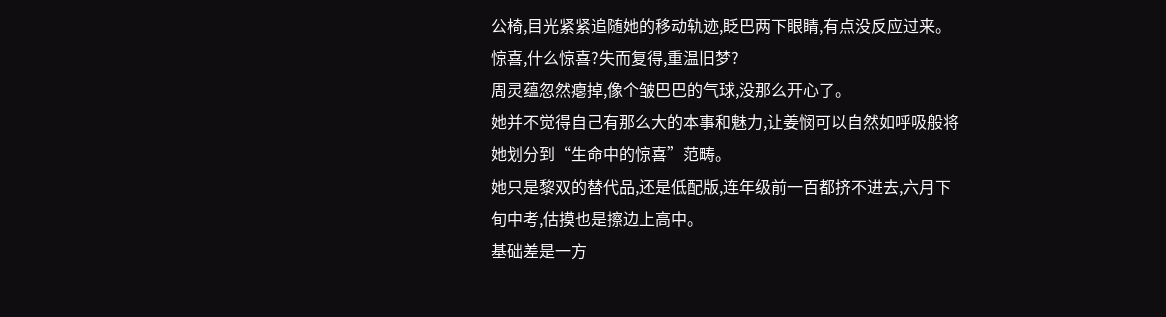公椅,目光紧紧追随她的移动轨迹,眨巴两下眼睛,有点没反应过来。
惊喜,什么惊喜?失而复得,重温旧梦?
周灵蕴忽然瘪掉,像个皱巴巴的气球,没那么开心了。
她并不觉得自己有那么大的本事和魅力,让姜悯可以自然如呼吸般将她划分到“生命中的惊喜”范畴。
她只是黎双的替代品,还是低配版,连年级前一百都挤不进去,六月下旬中考,估摸也是擦边上高中。
基础差是一方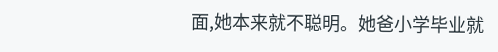面,她本来就不聪明。她爸小学毕业就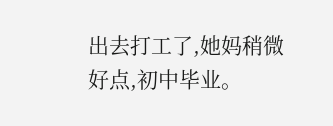出去打工了,她妈稍微好点,初中毕业。